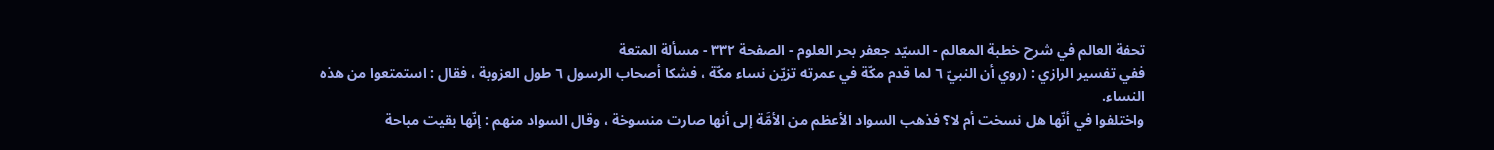تحفة العالم في شرح خطبة المعالم - السيّد جعفر بحر العلوم - الصفحة ٣٣٢ - مسألة المتعة
ففي تفسير الرازي : (روي أن النبيّ ٦ لما قدم مكّة في عمرته تزيّن نساء مكّة ، فشكا أصحاب الرسول ٦ طول العزوبة ، فقال : استمتعوا من هذه النساء.
واختلفوا في أنّها هل نسخت أم لا؟ فذهب السواد الأعظم من الأمَّة إلی أنها صارت منسوخة ، وقال السواد منهم : إنّها بقيت مباحة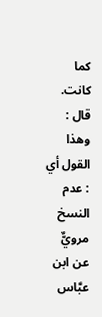كما كانت.
قال : وهذا القول أي : عدم النسخ مرويٌّ عن ابن عبَّاس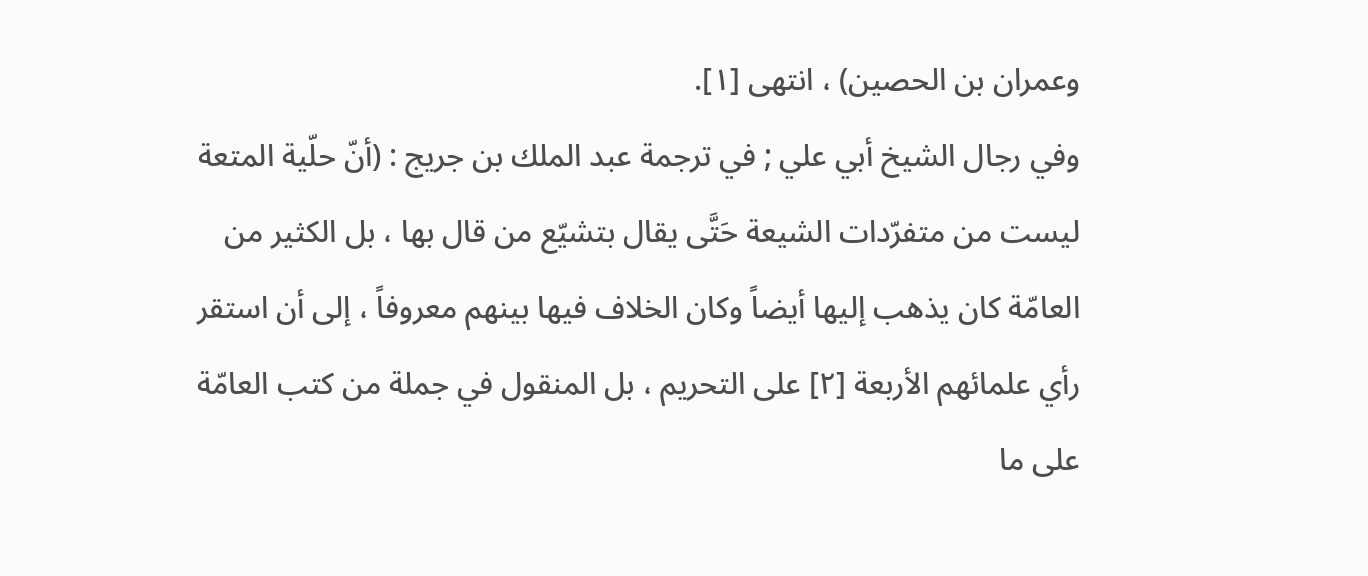وعمران بن الحصين) ، انتهى [١].
وفي رجال الشيخ أبي علي ; في ترجمة عبد الملك بن جریج : (أنّ حلّية المتعة ليست من متفرّدات الشيعة حَتَّى يقال بتشيّع من قال بها ، بل الكثير من العامّة كان يذهب إليها أيضاً وكان الخلاف فيها بينهم معروفاً ، إلى أن استقر رأي علمائهم الأربعة [٢] على التحريم ، بل المنقول في جملة من كتب العامّة على ما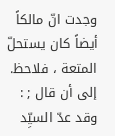وجدت انّ مالكاً أيضاً كان يستحلّ المتعة ، فلاحظ.
إلى أن قال ; : وقد عدّ السيِّد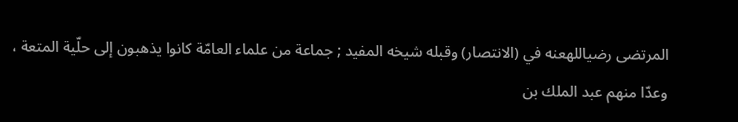المرتضی رضياللهعنه في (الانتصار) وقبله شيخه المفيد ; جماعة من علماء العامّة كانوا يذهبون إلى حلّية المتعة ، وعدّا منهم عبد الملك بن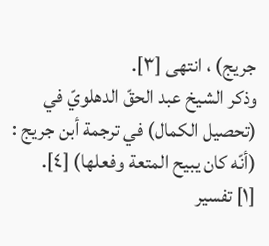جريج) ، انتهى [٣].
وذكر الشيخ عبد الحقّ الدهلويّ في (تحصيل الكمال) في ترجمة أبن جریج : (أنّه كان يبيح المتعة وفعلها) [٤].
[١] تفسير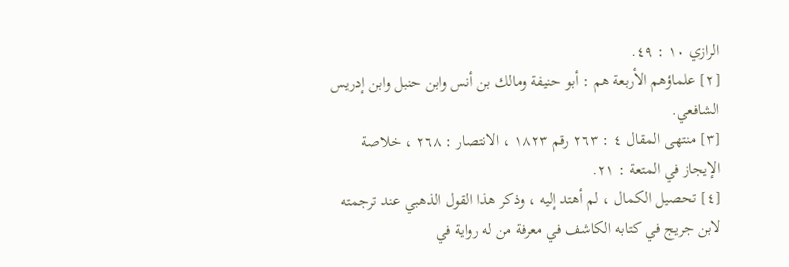الرازي ١٠ : ٤٩.
[٢] علماؤهم الأربعة هم : أبو حنيفة ومالك بن أنس وابن حنبل وابن إدريس الشافعي.
[٣] منتهى المقال ٤ : ٢٦٣ رقم ١۸٢٣ ، الانتصار : ٢٦۸ ، خلاصة الإيجاز في المتعة : ٢١.
[٤] تحصيل الكمال ، لم أهتد إليه ، وذكر هذا القول الذهبي عند ترجمته لابن جريج في كتابه الكاشف في معرفة من له رواية في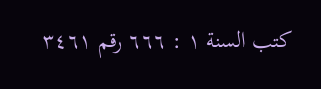كتب السنة ١ : ٦٦٦ رقم ٣٤٦١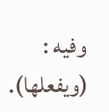وفيه : (ويفعلها).